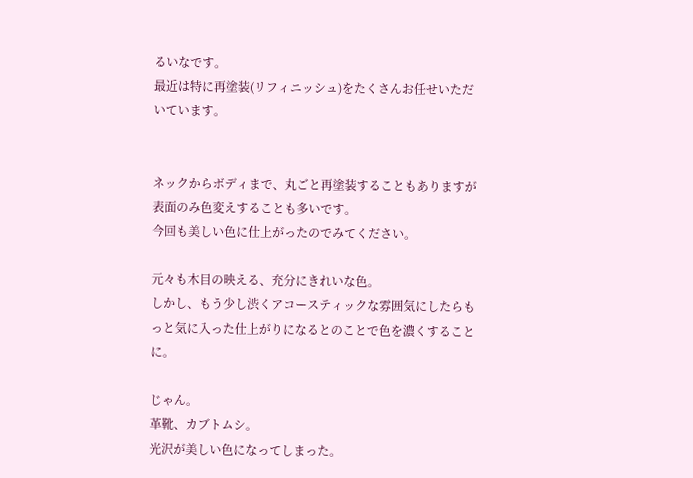るいなです。
最近は特に再塗装(リフィニッシュ)をたくさんお任せいただいています。


ネックからボディまで、丸ごと再塗装することもありますが表面のみ色変えすることも多いです。
今回も美しい色に仕上がったのでみてください。

元々も木目の映える、充分にきれいな色。
しかし、もう少し渋くアコースティックな雰囲気にしたらもっと気に入った仕上がりになるとのことで色を濃くすることに。

じゃん。
革靴、カブトムシ。
光沢が美しい色になってしまった。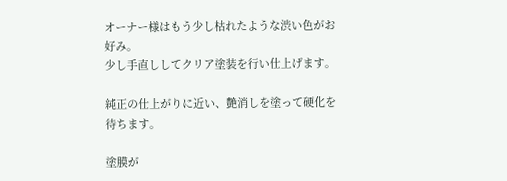オーナー様はもう少し枯れたような渋い色がお好み。
少し手直ししてクリア塗装を行い仕上げます。

純正の仕上がりに近い、艶消しを塗って硬化を待ちます。

塗膜が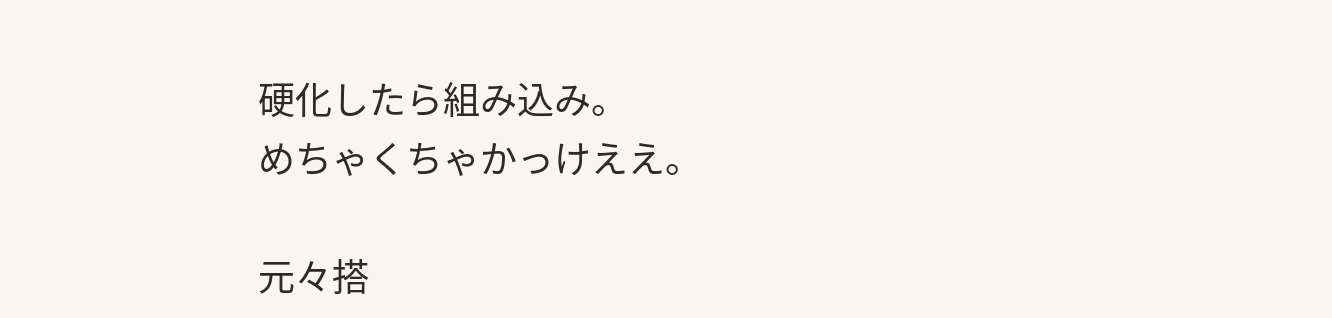硬化したら組み込み。
めちゃくちゃかっけええ。

元々搭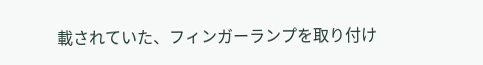載されていた、フィンガーランプを取り付け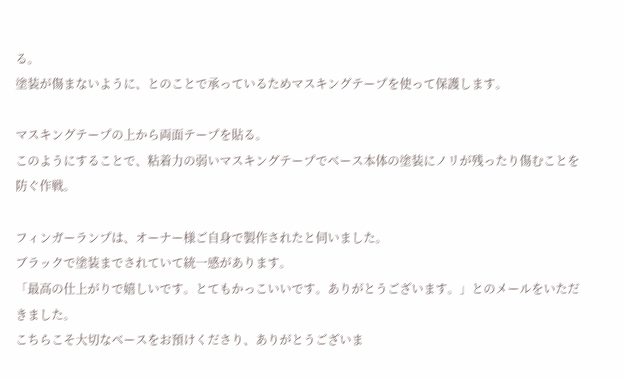る。
塗装が傷まないように、とのことで承っているためマスキングテープを使って保護します。

マスキングテープの上から両面テープを貼る。
このようにすることで、粘着力の弱いマスキングテープでベース本体の塗装にノリが残ったり傷むことを防ぐ作戦。

フィンガーランプは、オーナー様ご自身で製作されたと伺いました。
ブラックで塗装までされていて統一感があります。
「最高の仕上がりで嬉しいです。とてもかっこいいです。ありがとうございます。」とのメールをいただきました。
こちらこそ大切なベースをお預けくださり、ありがとうございま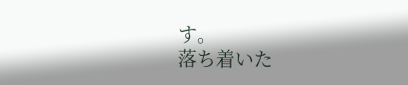す。
落ち着いた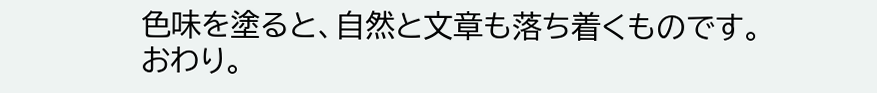色味を塗ると、自然と文章も落ち着くものです。
おわり。